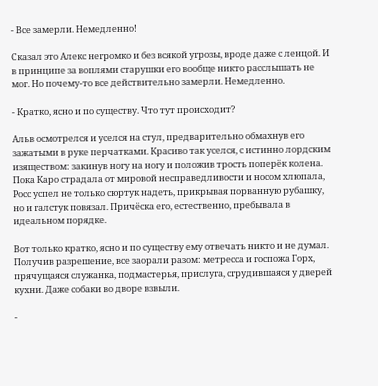- Все замерли. Немедленно!

Сказал это Алекс негромко и без всякой угрозы, вроде даже с ленцой. И в принципе за воплями старушки его вообще никто расслышать не мог. Но почему-то все действительно замерли. Немедленно.

- Кратко, ясно и по существу. Что тут происходит?

Альв осмотрелся и уселся на стул, предварительно обмахнув его зажатыми в руке перчатками. Красиво так уселся, с истинно лордским изяществом: закинув ногу на ногу и положив трость поперёк колена. Пока Каро страдала от мировой несправедливости и носом хлюпала, Росс успел не только сюртук надеть, прикрывая порванную рубашку, но и галстук повязал. Причёска его, естественно, пребывала в идеальном порядке.

Вот только кратко, ясно и по существу ему отвечать никто и не думал. Получив разрешение, все заорали разом: метресса и госпожа Горх, прячущаяся служанка, подмастерья, прислуга, сгрудившаяся у дверей кухни. Даже собаки во дворе взвыли.

-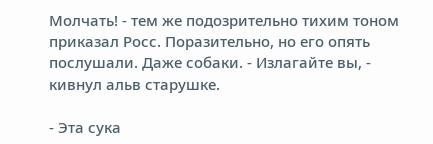Молчать! - тем же подозрительно тихим тоном приказал Росс. Поразительно, но его опять послушали. Даже собаки. - Излагайте вы, - кивнул альв старушке.

- Эта сука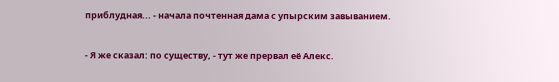приблудная... - начала почтенная дама с упырским завыванием.

- Я же сказал: по существу, - тут же прервал её Алекс.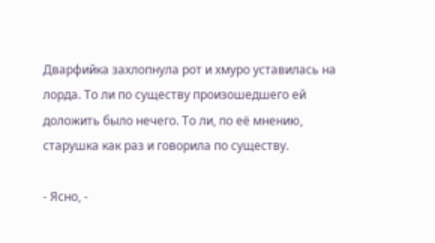Дварфийка захлопнула рот и хмуро уставилась на лорда. То ли по существу произошедшего ей доложить было нечего. То ли, по её мнению, старушка как раз и говорила по существу.

- Ясно, -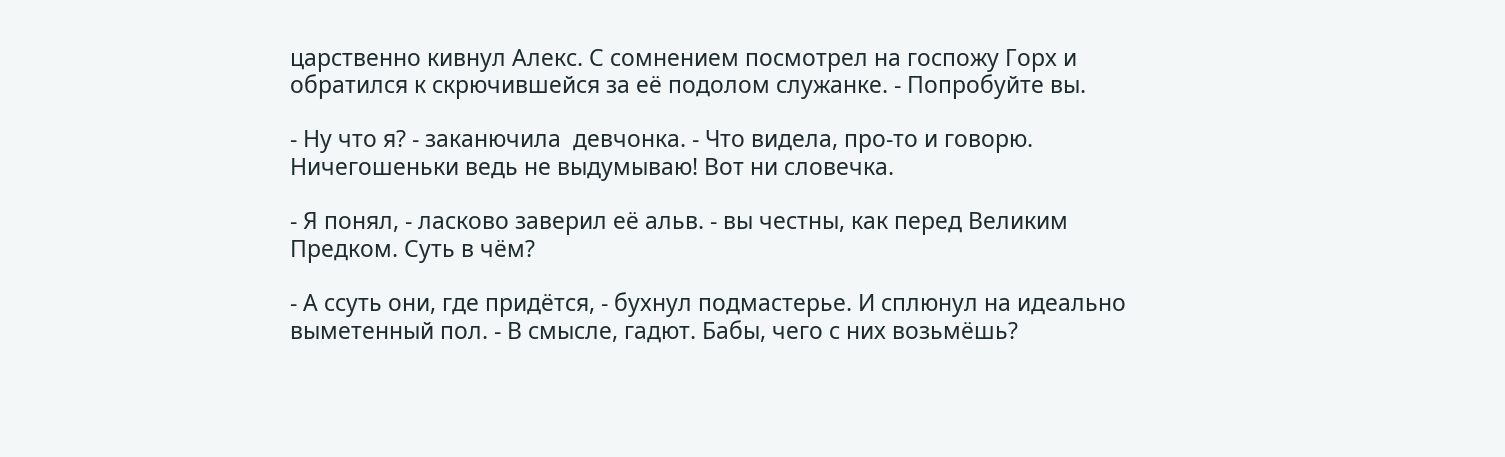царственно кивнул Алекс. С сомнением посмотрел на госпожу Горх и обратился к скрючившейся за её подолом служанке. - Попробуйте вы.

- Ну что я? - заканючила  девчонка. - Что видела, про-то и говорю. Ничегошеньки ведь не выдумываю! Вот ни словечка.

- Я понял, - ласково заверил её альв. - вы честны, как перед Великим Предком. Суть в чём?

- А ссуть они, где придётся, - бухнул подмастерье. И сплюнул на идеально выметенный пол. - В смысле, гадют. Бабы, чего с них возьмёшь?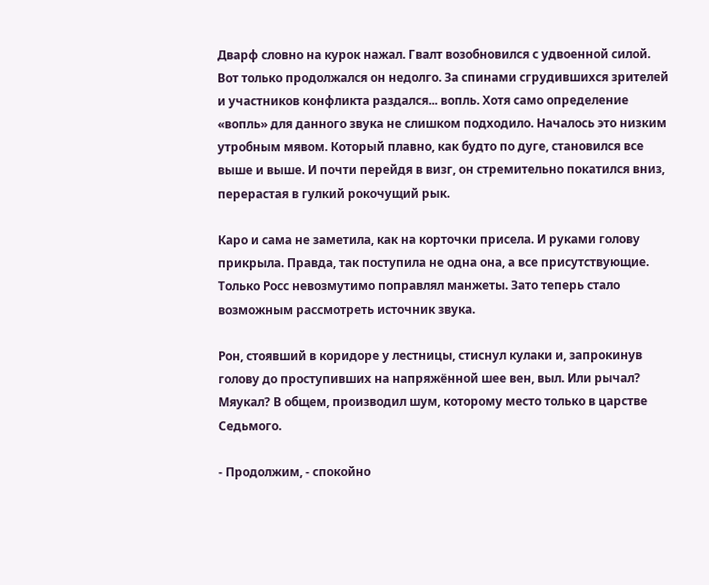Дварф словно на курок нажал. Гвалт возобновился с удвоенной силой. Вот только продолжался он недолго. За спинами сгрудившихся зрителей и участников конфликта раздался... вопль. Хотя само определение «вопль» для данного звука не слишком подходило. Началось это низким утробным мявом. Который плавно, как будто по дуге, становился все выше и выше. И почти перейдя в визг, он стремительно покатился вниз, перерастая в гулкий рокочущий рык.

Каро и сама не заметила, как на корточки присела. И руками голову прикрыла. Правда, так поступила не одна она, а все присутствующие. Только Росс невозмутимо поправлял манжеты. Зато теперь стало возможным рассмотреть источник звука.

Рон, стоявший в коридоре у лестницы, стиснул кулаки и, запрокинув голову до проступивших на напряжённой шее вен, выл. Или рычал? Мяукал? В общем, производил шум, которому место только в царстве Седьмого.

- Продолжим, - спокойно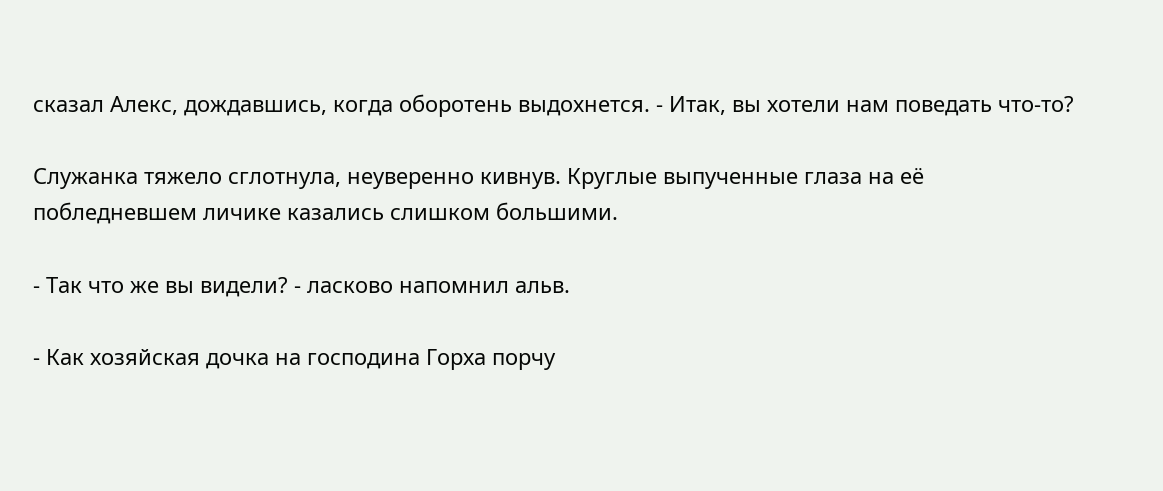сказал Алекс, дождавшись, когда оборотень выдохнется. - Итак, вы хотели нам поведать что-то?

Служанка тяжело сглотнула, неуверенно кивнув. Круглые выпученные глаза на её побледневшем личике казались слишком большими.

- Так что же вы видели? - ласково напомнил альв.

- Как хозяйская дочка на господина Горха порчу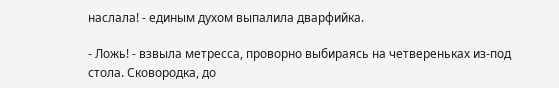наслала! - единым духом выпалила дварфийка.

- Ложь! - взвыла метресса, проворно выбираясь на четвереньках из-под стола. Сковородка, до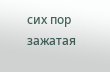сих пор зажатая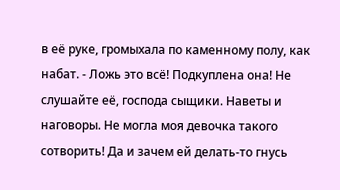в её руке, громыхала по каменному полу, как набат. - Ложь это всё! Подкуплена она! Не слушайте её, господа сыщики. Наветы и наговоры. Не могла моя девочка такого сотворить! Да и зачем ей делать-то гнусь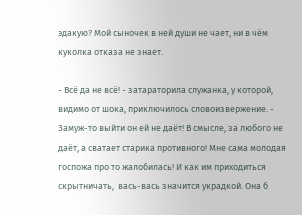эдакую? Мой сыночек в ней души не чает, ни в чём куколка отказа не знает.

- Всё да не всё! - затараторила служанка, у которой, видимо от шока, приключилось словоизвержение. - Замуж-то выйти он ей не даёт! В смысле, за любого не даёт, а сватает старика противного! Мне сама молодая госпожа про то жалобилась! И как им приходиться скрытничать,  вась-вась значится украдкой. Она б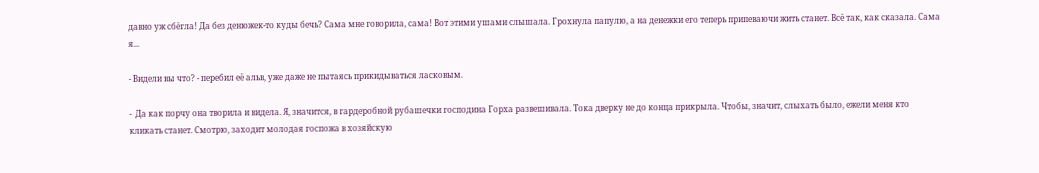давно уж сбёгла! Да без денюжек-то куды бечь? Сама мне говорила, сама! Вот этими ушами слышала. Грохнула папулю, а на денежки его теперь припеваючи жить станет. Всё так, как сказала. Сама я...

- Видели вы что? - перебил её альв, уже даже не пытаясь прикидываться ласковым.

-  Да как порчу она творила и видела. Я, значится, в гардеробной рубашечки господина Горха развешивала. Тока дверку не до конца прикрыла. Чтобы, значит, слыхать было, ежели меня кто кликать станет. Смотрю, заходит молодая госпожа в хозяйскую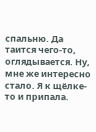спальню. Да таится чего-то, оглядывается. Ну, мне же интересно стало. Я к щёлке-то и припала.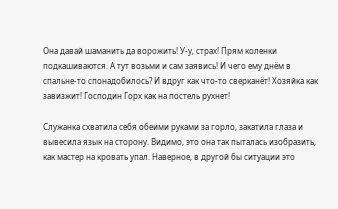Она давай шаманить да ворожить! У-у, страх! Прям коленки подкашиваются. А тут возьми и сам заявись! И чего ему днём в спальне-то спонадобилось? И вдруг как что-то сверканёт! Хозяйка как завизжит! Господин Горх как на постель рухнет!

Служанка схватила себя обеими руками за горло, закатила глаза и вывесила язык на сторону. Видимо, это она так пыталась изобразить, как мастер на кровать упал. Наверное, в другой бы ситуации это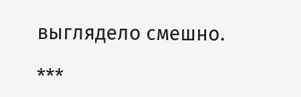выглядело смешно.

***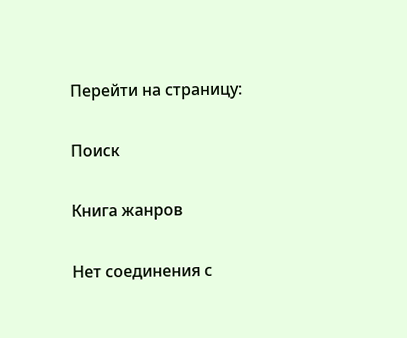Перейти на страницу:

Поиск

Книга жанров

Нет соединения с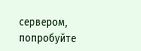сервером, попробуйте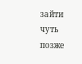зайти чуть позже